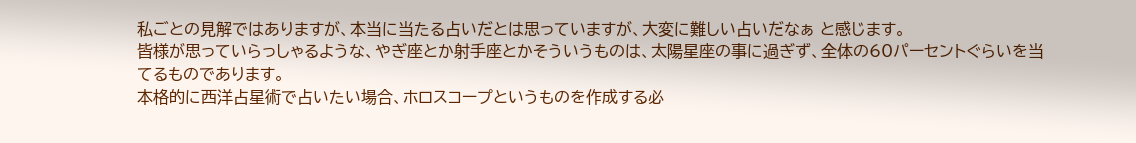私ごとの見解ではありますが、本当に当たる占いだとは思っていますが、大変に難しい占いだなぁ と感じます。
皆様が思っていらっしゃるような、やぎ座とか射手座とかそういうものは、太陽星座の事に過ぎず、全体の60パーセントぐらいを当てるものであります。
本格的に西洋占星術で占いたい場合、ホロスコープというものを作成する必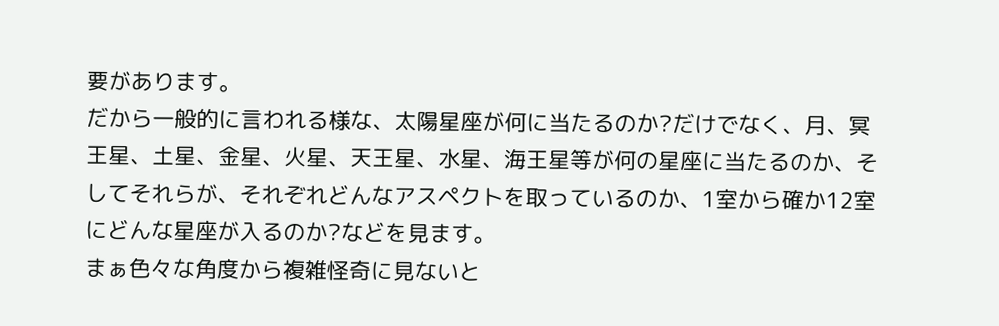要があります。
だから一般的に言われる様な、太陽星座が何に当たるのか?だけでなく、月、冥王星、土星、金星、火星、天王星、水星、海王星等が何の星座に当たるのか、そしてそれらが、それぞれどんなアスペクトを取っているのか、1室から確か12室にどんな星座が入るのか?などを見ます。
まぁ色々な角度から複雑怪奇に見ないと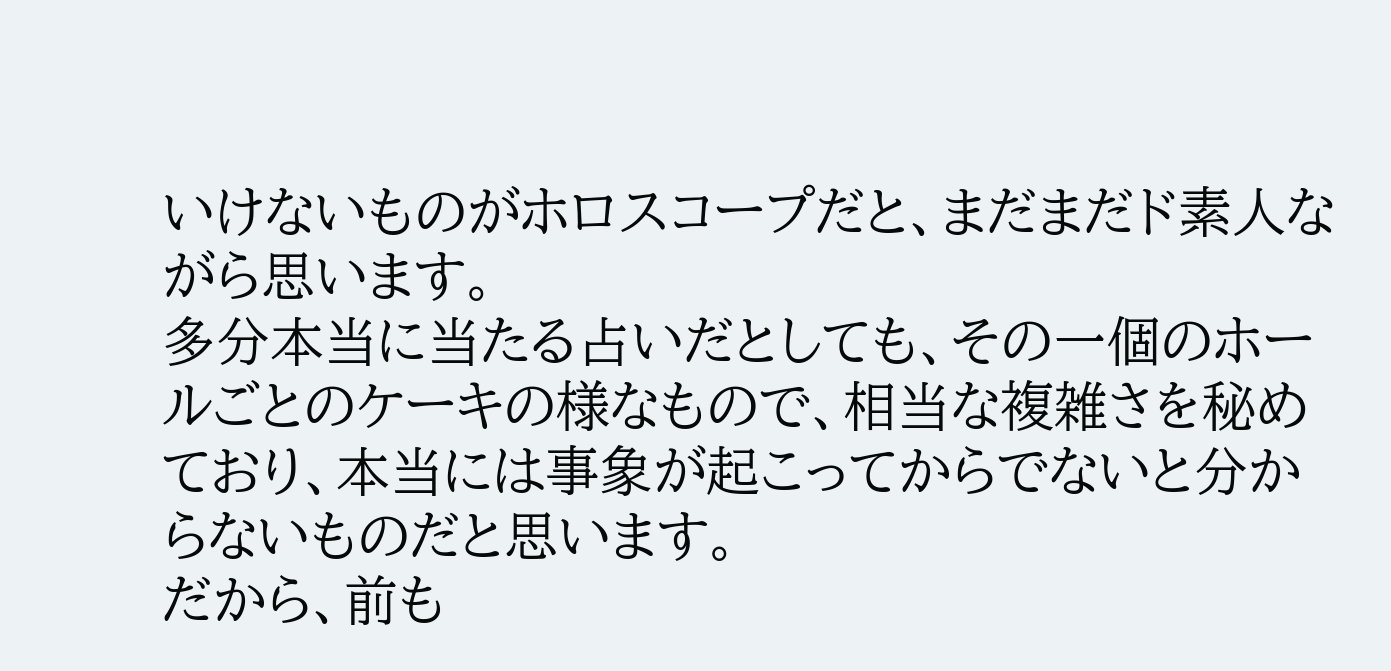いけないものがホロスコープだと、まだまだド素人ながら思います。
多分本当に当たる占いだとしても、その一個のホールごとのケーキの様なもので、相当な複雑さを秘めており、本当には事象が起こってからでないと分からないものだと思います。
だから、前も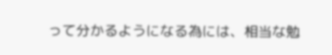って分かるようになる為には、相当な勉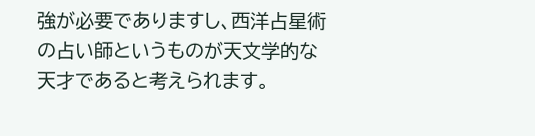強が必要でありますし、西洋占星術の占い師というものが天文学的な天才であると考えられます。